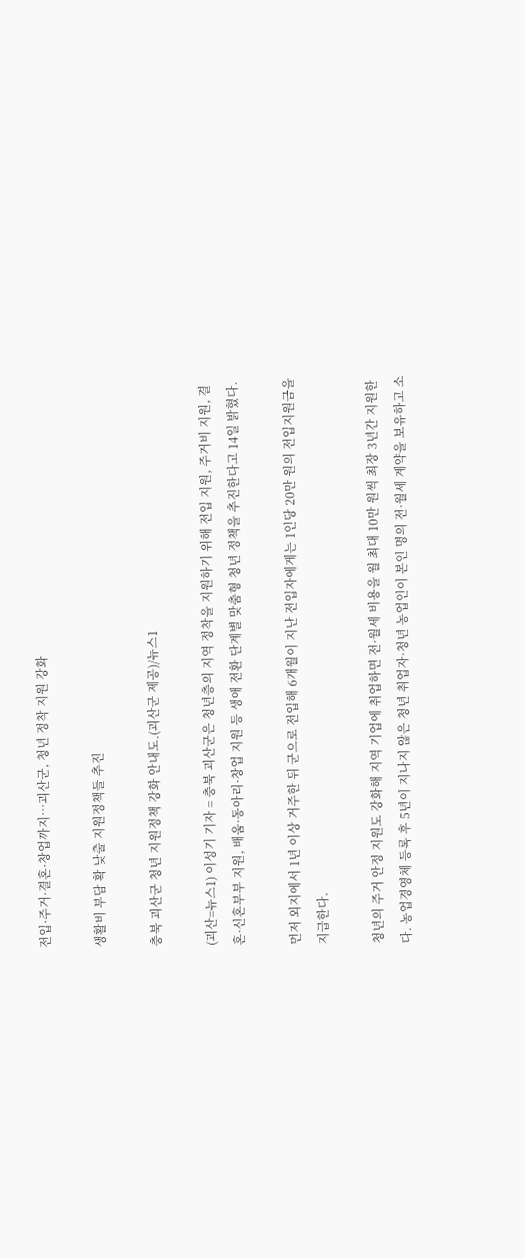전입·주거·결혼·창업까지…괴산군, 청년 정착 지원 강화

생활비 부담 확 낮출 지원정책들 추진

충북 괴산군 청년 지원정책 강화 안내도.(괴산군 제공)/뉴스1

(괴산=뉴스1) 이성기 기자 = 충북 괴산군은 청년층의 지역 정착을 지원하기 위해 전입 지원, 주거비 지원, 결혼·신혼부부 지원, 배움·동아리·창업 지원 등 생애 전환 단계별 맞춤형 청년 정책을 추진한다고 14일 밝혔다.

먼저 외지에서 1년 이상 거주한 뒤 군으로 전입해 6개월이 지난 전입자에게는 1인당 20만 원의 전입지원금을 지급한다.

청년의 주거 안정 지원도 강화해 지역 기업에 취업하면 전·월세 비용을 월 최대 10만 원씩 최장 3년간 지원한다. 농업경영체 등록 후 5년이 지나지 않은 청년 취업자·청년 농업인이 본인 명의 전·월세 계약을 보유하고 소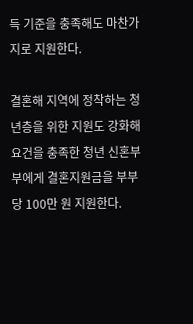득 기준을 충족해도 마찬가지로 지원한다.

결혼해 지역에 정착하는 청년층을 위한 지원도 강화해 요건을 충족한 청년 신혼부부에게 결혼지원금을 부부당 100만 원 지원한다.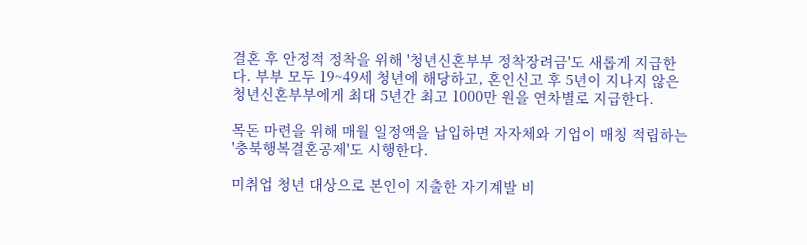결혼 후 안정적 정착을 위해 '청년신혼부부 정착장려금'도 새롭게 지급한다. 부부 모두 19~49세 청년에 해당하고, 혼인신고 후 5년이 지나지 않은 청년신혼부부에게 최대 5년간 최고 1000만 원을 연차별로 지급한다.

목돈 마련을 위해 매월 일정액을 납입하면 자자체와 기업이 매칭 적립하는 '충북행복결혼공제'도 시행한다.

미취업 청년 대상으로 본인이 지출한 자기계발 비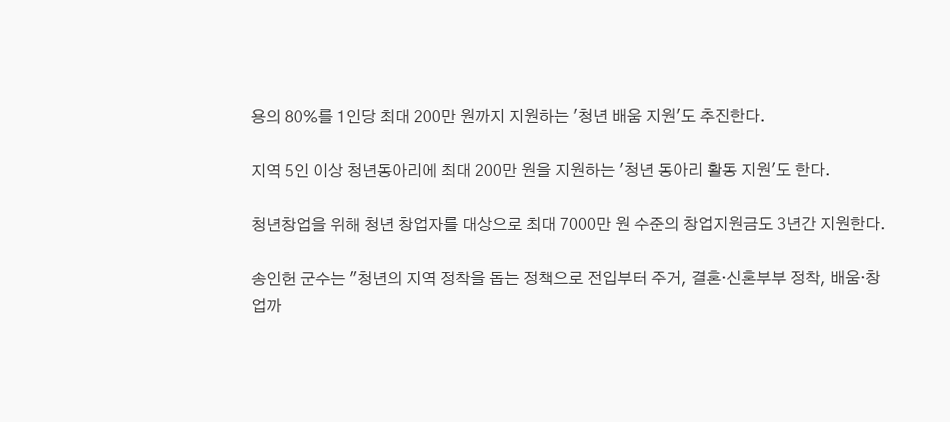용의 80%를 1인당 최대 200만 원까지 지원하는 '청년 배움 지원'도 추진한다.

지역 5인 이상 청년동아리에 최대 200만 원을 지원하는 '청년 동아리 활동 지원'도 한다.

청년창업을 위해 청년 창업자를 대상으로 최대 7000만 원 수준의 창업지원금도 3년간 지원한다.

송인헌 군수는 "청년의 지역 정착을 돕는 정책으로 전입부터 주거, 결혼·신혼부부 정착, 배움·창업까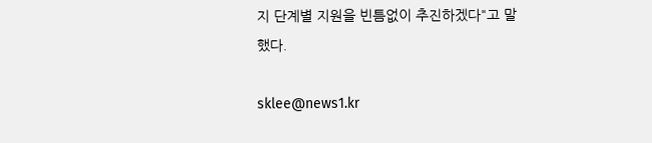지 단계별 지원을 빈틈없이 추진하겠다"고 말했다.

sklee@news1.kr